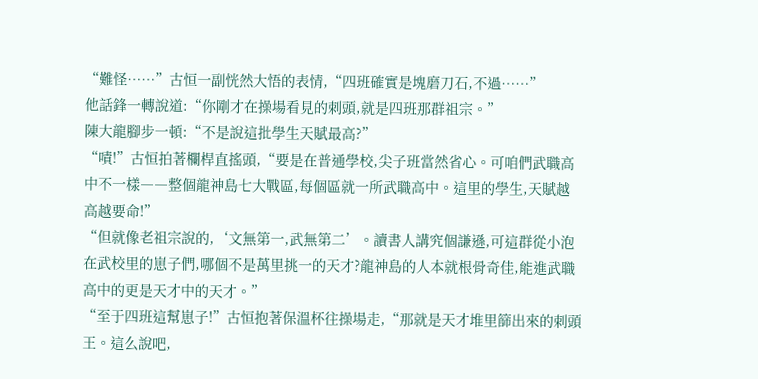“難怪……”古恒一副恍然大悟的表情,“四班確實是塊磨刀石,不過……”
他話鋒一轉說道:“你剛才在操場看見的刺頭,就是四班那群祖宗。”
陳大龍腳步一頓:“不是說這批學生天賦最高?”
“嘖!”古恒拍著欄桿直搖頭,“要是在普通學校,尖子班當然省心。可咱們武職高中不一樣――整個龍神島七大戰區,每個區就一所武職高中。這里的學生,天賦越高越要命!”
“但就像老祖宗說的,‘文無第一,武無第二’。讀書人講究個謙遜,可這群從小泡在武校里的崽子們,哪個不是萬里挑一的天才?龍神島的人本就根骨奇佳,能進武職高中的更是天才中的天才。”
“至于四班這幫崽子!”古恒抱著保溫杯往操場走,“那就是天才堆里篩出來的刺頭王。這么說吧,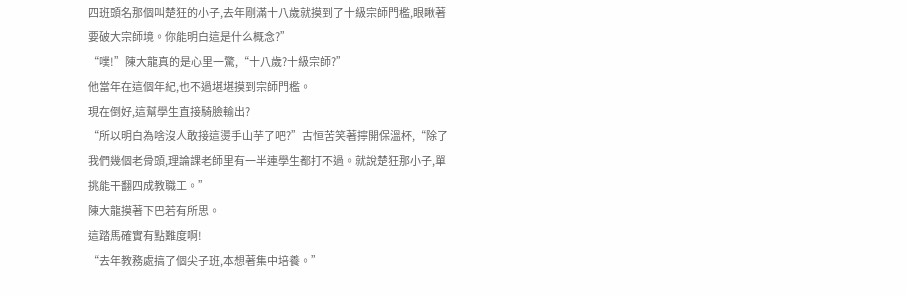四班頭名那個叫楚狂的小子,去年剛滿十八歲就摸到了十級宗師門檻,眼瞅著要破大宗師境。你能明白這是什么概念?”
“噗!”陳大龍真的是心里一驚,“十八歲?十級宗師?”
他當年在這個年紀,也不過堪堪摸到宗師門檻。
現在倒好,這幫學生直接騎臉輸出?
“所以明白為啥沒人敢接這燙手山芋了吧?”古恒苦笑著擰開保溫杯,“除了我們幾個老骨頭,理論課老師里有一半連學生都打不過。就說楚狂那小子,單挑能干翻四成教職工。”
陳大龍摸著下巴若有所思。
這踏馬確實有點難度啊!
“去年教務處搞了個尖子班,本想著集中培養。”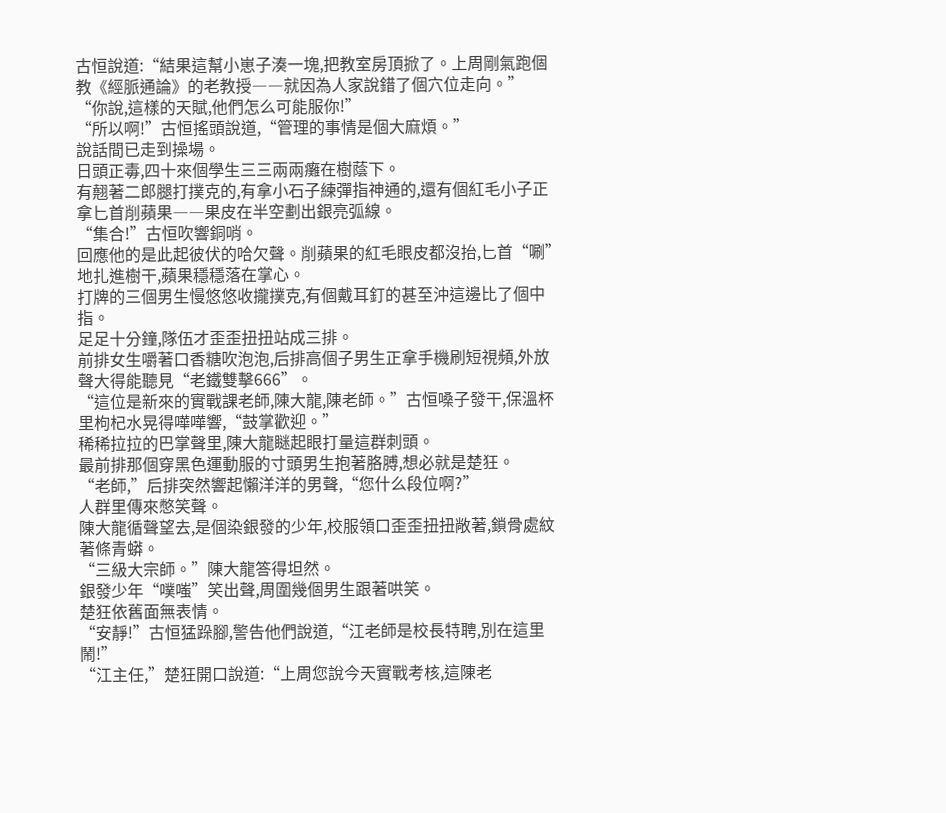古恒說道:“結果這幫小崽子湊一塊,把教室房頂掀了。上周剛氣跑個教《經脈通論》的老教授――就因為人家說錯了個穴位走向。”
“你說,這樣的天賦,他們怎么可能服你!”
“所以啊!”古恒搖頭說道,“管理的事情是個大麻煩。”
說話間已走到操場。
日頭正毒,四十來個學生三三兩兩癱在樹蔭下。
有翹著二郎腿打撲克的,有拿小石子練彈指神通的,還有個紅毛小子正拿匕首削蘋果――果皮在半空劃出銀亮弧線。
“集合!”古恒吹響銅哨。
回應他的是此起彼伏的哈欠聲。削蘋果的紅毛眼皮都沒抬,匕首“唰”地扎進樹干,蘋果穩穩落在掌心。
打牌的三個男生慢悠悠收攏撲克,有個戴耳釘的甚至沖這邊比了個中指。
足足十分鐘,隊伍才歪歪扭扭站成三排。
前排女生嚼著口香糖吹泡泡,后排高個子男生正拿手機刷短視頻,外放聲大得能聽見“老鐵雙擊666”。
“這位是新來的實戰課老師,陳大龍,陳老師。”古恒嗓子發干,保溫杯里枸杞水晃得嘩嘩響,“鼓掌歡迎。”
稀稀拉拉的巴掌聲里,陳大龍瞇起眼打量這群刺頭。
最前排那個穿黑色運動服的寸頭男生抱著胳膊,想必就是楚狂。
“老師,”后排突然響起懶洋洋的男聲,“您什么段位啊?”
人群里傳來憋笑聲。
陳大龍循聲望去,是個染銀發的少年,校服領口歪歪扭扭敞著,鎖骨處紋著條青蟒。
“三級大宗師。”陳大龍答得坦然。
銀發少年“噗嗤”笑出聲,周圍幾個男生跟著哄笑。
楚狂依舊面無表情。
“安靜!”古恒猛跺腳,警告他們說道,“江老師是校長特聘,別在這里鬧!”
“江主任,”楚狂開口說道:“上周您說今天實戰考核,這陳老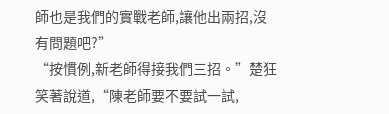師也是我們的實戰老師,讓他出兩招,沒有問題吧?”
“按慣例,新老師得接我們三招。”楚狂笑著說道,“陳老師要不要試一試,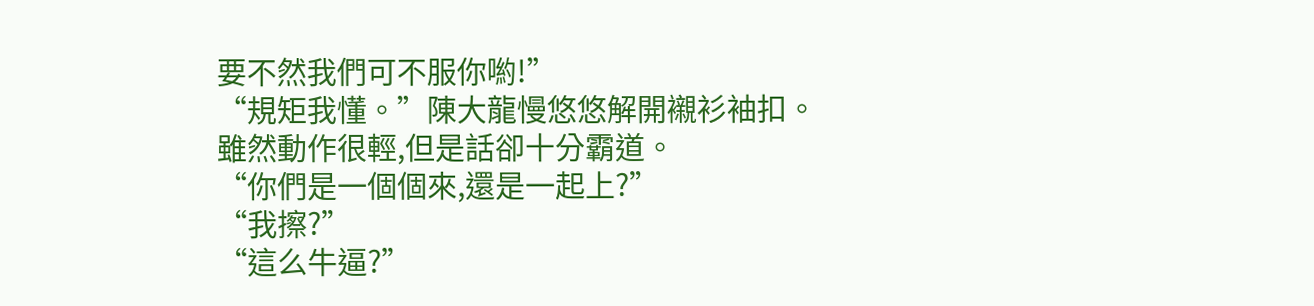要不然我們可不服你喲!”
“規矩我懂。”陳大龍慢悠悠解開襯衫袖扣。
雖然動作很輕,但是話卻十分霸道。
“你們是一個個來,還是一起上?”
“我擦?”
“這么牛逼?”